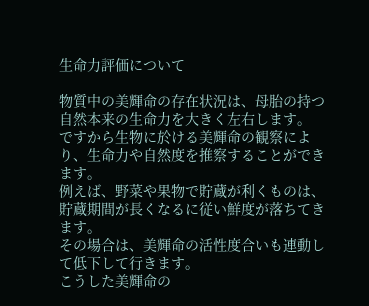生命力評価について

物質中の美輝命の存在状況は、母胎の持つ自然本来の生命力を大きく左右します。
ですから生物に於ける美輝命の観察により、生命力や自然度を推察することができます。
例えば、野菜や果物で貯蔵が利くものは、貯蔵期間が長くなるに従い鮮度が落ちてきます。
その場合は、美輝命の活性度合いも連動して低下して行きます。
こうした美輝命の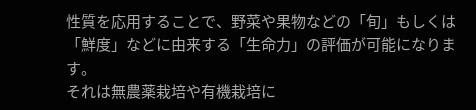性質を応用することで、野菜や果物などの「旬」もしくは「鮮度」などに由来する「生命力」の評価が可能になります。
それは無農薬栽培や有機栽培に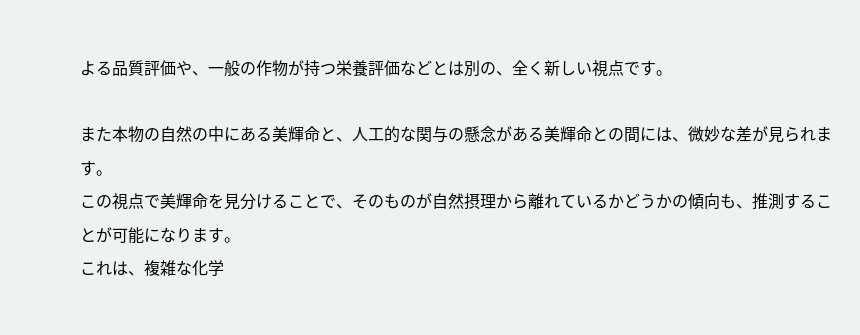よる品質評価や、一般の作物が持つ栄養評価などとは別の、全く新しい視点です。

また本物の自然の中にある美輝命と、人工的な関与の懸念がある美輝命との間には、微妙な差が見られます。
この視点で美輝命を見分けることで、そのものが自然摂理から離れているかどうかの傾向も、推測することが可能になります。
これは、複雑な化学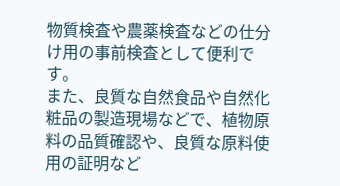物質検査や農薬検査などの仕分け用の事前検査として便利です。
また、良質な自然食品や自然化粧品の製造現場などで、植物原料の品質確認や、良質な原料使用の証明など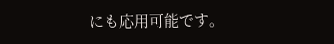にも応用可能です。